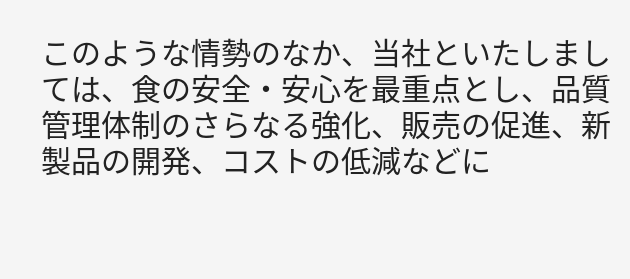このような情勢のなか、当社といたしましては、食の安全・安心を最重点とし、品質管理体制のさらなる強化、販売の促進、新製品の開発、コストの低減などに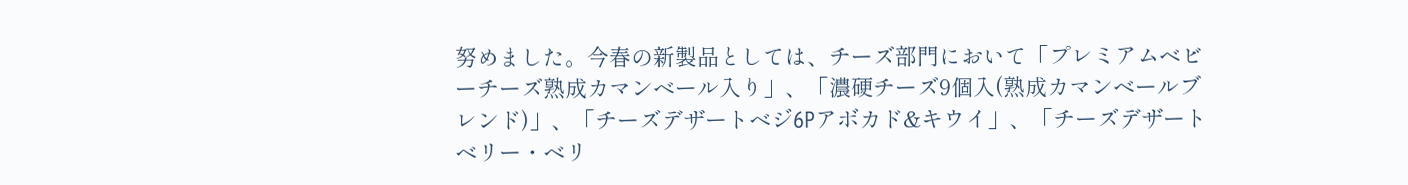努めました。今春の新製品としては、チーズ部門において「プレミアムベビーチーズ熟成カマンベール入り」、「濃硬チーズ9個入(熟成カマンベールブレンド)」、「チーズデザートベジ6Pアボカド&キウイ」、「チーズデザートベリー・ベリ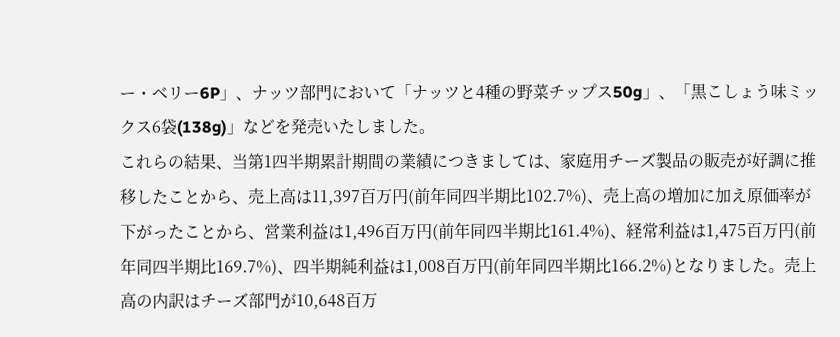ー・ベリー6P」、ナッツ部門において「ナッツと4種の野菜チップス50g」、「黒こしょう味ミックス6袋(138g)」などを発売いたしました。
これらの結果、当第1四半期累計期間の業績につきましては、家庭用チーズ製品の販売が好調に推移したことから、売上高は11,397百万円(前年同四半期比102.7%)、売上高の増加に加え原価率が下がったことから、営業利益は1,496百万円(前年同四半期比161.4%)、経常利益は1,475百万円(前年同四半期比169.7%)、四半期純利益は1,008百万円(前年同四半期比166.2%)となりました。売上高の内訳はチーズ部門が10,648百万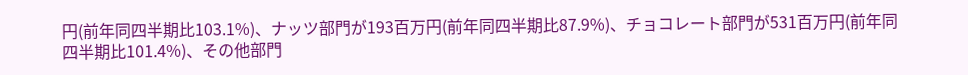円(前年同四半期比103.1%)、ナッツ部門が193百万円(前年同四半期比87.9%)、チョコレート部門が531百万円(前年同四半期比101.4%)、その他部門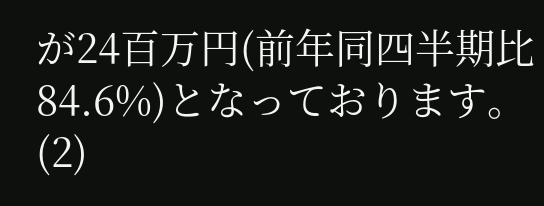が24百万円(前年同四半期比84.6%)となっております。
(2)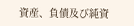資産、負債及び純資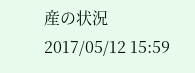産の状況
2017/05/12 15:59